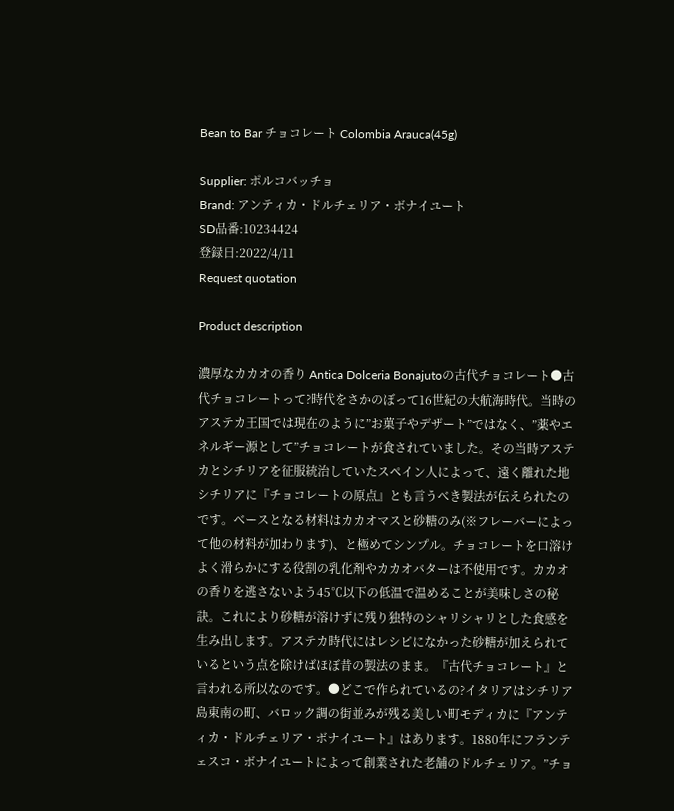Bean to Bar チョコレート Colombia Arauca(45g)

Supplier: ポルコバッチョ
Brand: アンティカ・ドルチェリア・ボナイユート
SD品番:10234424
登録日:2022/4/11
Request quotation

Product description

濃厚なカカオの香り Antica Dolceria Bonajutoの古代チョコレート●古代チョコレートって?時代をさかのぼって16世紀の大航海時代。当時のアステカ王国では現在のように”お菓子やデザート”ではなく、”薬やエネルギー源として”チョコレートが食されていました。その当時アステカとシチリアを征服統治していたスペイン人によって、遠く離れた地シチリアに『チョコレートの原点』とも言うべき製法が伝えられたのです。ベースとなる材料はカカオマスと砂糖のみ(※フレーバーによって他の材料が加わります)、と極めてシンプル。チョコレートを口溶けよく滑らかにする役割の乳化剤やカカオバターは不使用です。カカオの香りを逃さないよう45℃以下の低温で温めることが美味しさの秘訣。これにより砂糖が溶けずに残り独特のシャリシャリとした食感を生み出します。アステカ時代にはレシピになかった砂糖が加えられているという点を除けばほぼ昔の製法のまま。『古代チョコレート』と言われる所以なのです。●どこで作られているの?イタリアはシチリア島東南の町、バロック調の街並みが残る美しい町モディカに『アンティカ・ドルチェリア・ボナイユート』はあります。1880年にフランテェスコ・ボナイユートによって創業された老舗のドルチェリア。”チョ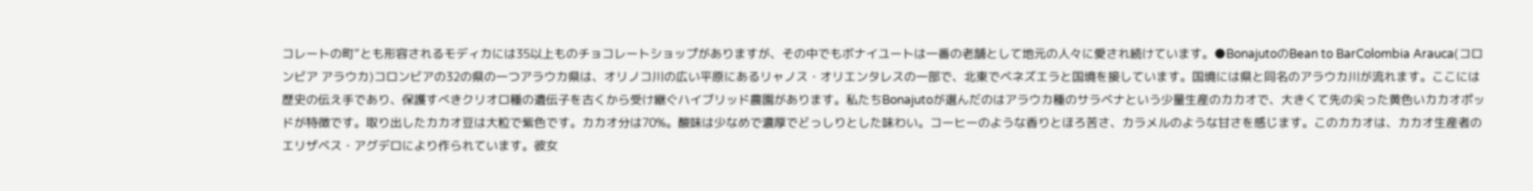コレートの町”とも形容されるモディカには35以上ものチョコレートショップがありますが、その中でもボナイユートは一番の老舗として地元の人々に愛され続けています。●BonajutoのBean to BarColombia Arauca(コロンビア アラウカ)コロンビアの32の県の一つアラウカ県は、オリノコ川の広い平原にあるリャノス・オリエンタレスの一部で、北東でベネズエラと国境を接しています。国境には県と同名のアラウカ川が流れます。ここには歴史の伝え手であり、保護すべきクリオロ種の遺伝子を古くから受け継ぐハイブリッド農園があります。私たちBonajutoが選んだのはアラウカ種のサラベナという少量生産のカカオで、大きくて先の尖った黄色いカカオポッドが特徴です。取り出したカカオ豆は大粒で紫色です。カカオ分は70%。酸味は少なめで濃厚でどっしりとした味わい。コーヒーのような香りとほろ苦さ、カラメルのような甘さを感じます。このカカオは、カカオ生産者のエリザベス・アグデロにより作られています。彼女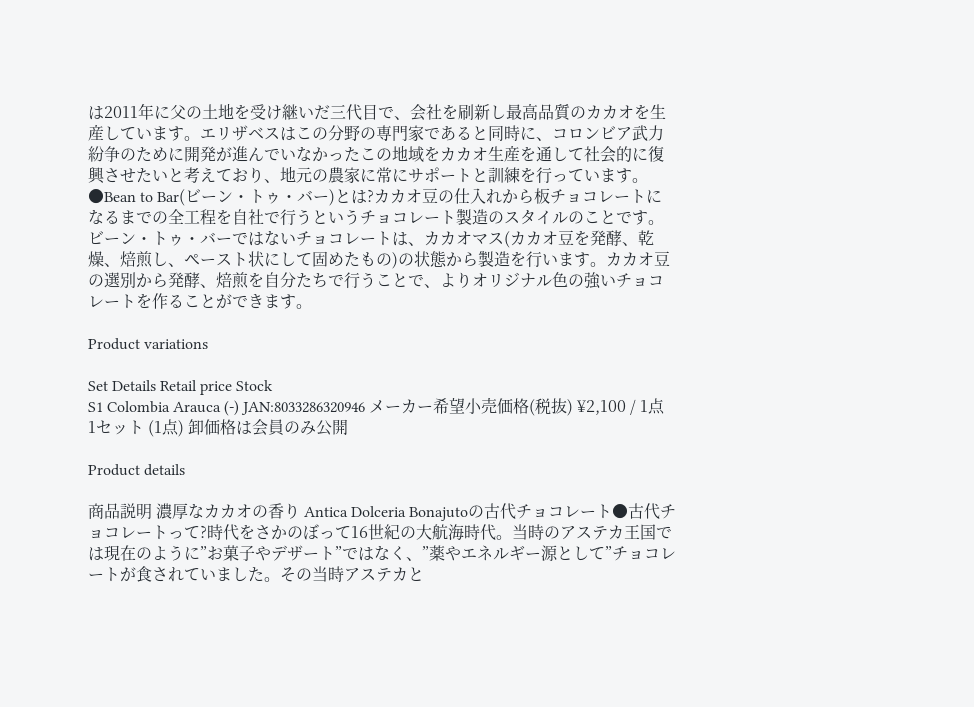は2011年に父の土地を受け継いだ三代目で、会社を刷新し最高品質のカカオを生産しています。エリザベスはこの分野の専門家であると同時に、コロンビア武力紛争のために開発が進んでいなかったこの地域をカカオ生産を通して社会的に復興させたいと考えており、地元の農家に常にサポートと訓練を行っています。●Bean to Bar(ビーン・トゥ・バー)とは?カカオ豆の仕入れから板チョコレートになるまでの全工程を自社で行うというチョコレート製造のスタイルのことです。ビーン・トゥ・バーではないチョコレートは、カカオマス(カカオ豆を発酵、乾燥、焙煎し、ペースト状にして固めたもの)の状態から製造を行います。カカオ豆の選別から発酵、焙煎を自分たちで行うことで、よりオリジナル色の強いチョコレートを作ることができます。

Product variations

Set Details Retail price Stock
S1 Colombia Arauca (-) JAN:8033286320946 メーカー希望小売価格(税抜) ¥2,100 / 1点 1セット (1点) 卸価格は会員のみ公開

Product details

商品説明 濃厚なカカオの香り Antica Dolceria Bonajutoの古代チョコレート●古代チョコレートって?時代をさかのぼって16世紀の大航海時代。当時のアステカ王国では現在のように”お菓子やデザート”ではなく、”薬やエネルギー源として”チョコレートが食されていました。その当時アステカと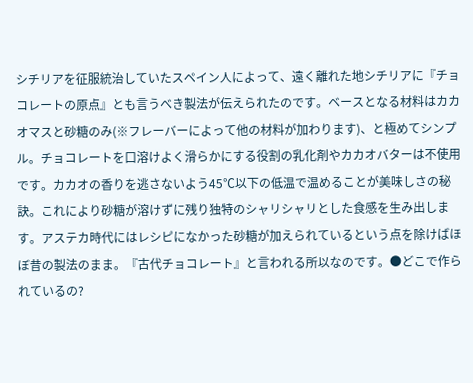シチリアを征服統治していたスペイン人によって、遠く離れた地シチリアに『チョコレートの原点』とも言うべき製法が伝えられたのです。ベースとなる材料はカカオマスと砂糖のみ(※フレーバーによって他の材料が加わります)、と極めてシンプル。チョコレートを口溶けよく滑らかにする役割の乳化剤やカカオバターは不使用です。カカオの香りを逃さないよう45℃以下の低温で温めることが美味しさの秘訣。これにより砂糖が溶けずに残り独特のシャリシャリとした食感を生み出します。アステカ時代にはレシピになかった砂糖が加えられているという点を除けばほぼ昔の製法のまま。『古代チョコレート』と言われる所以なのです。●どこで作られているの?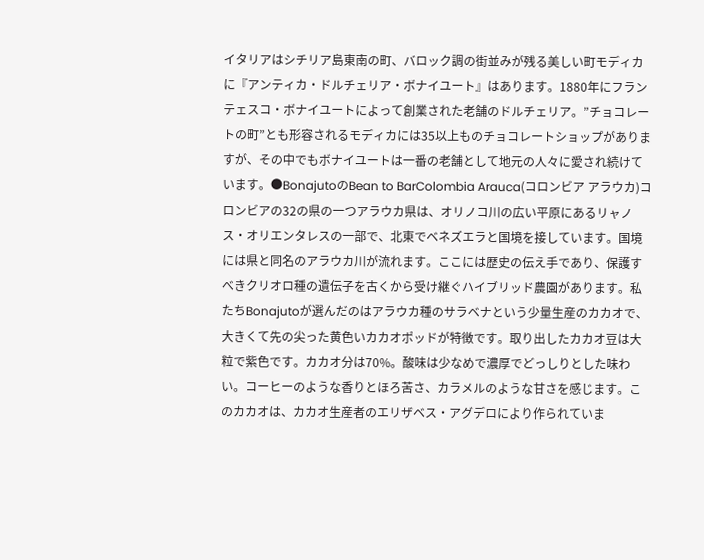イタリアはシチリア島東南の町、バロック調の街並みが残る美しい町モディカに『アンティカ・ドルチェリア・ボナイユート』はあります。1880年にフランテェスコ・ボナイユートによって創業された老舗のドルチェリア。”チョコレートの町”とも形容されるモディカには35以上ものチョコレートショップがありますが、その中でもボナイユートは一番の老舗として地元の人々に愛され続けています。●BonajutoのBean to BarColombia Arauca(コロンビア アラウカ)コロンビアの32の県の一つアラウカ県は、オリノコ川の広い平原にあるリャノス・オリエンタレスの一部で、北東でベネズエラと国境を接しています。国境には県と同名のアラウカ川が流れます。ここには歴史の伝え手であり、保護すべきクリオロ種の遺伝子を古くから受け継ぐハイブリッド農園があります。私たちBonajutoが選んだのはアラウカ種のサラベナという少量生産のカカオで、大きくて先の尖った黄色いカカオポッドが特徴です。取り出したカカオ豆は大粒で紫色です。カカオ分は70%。酸味は少なめで濃厚でどっしりとした味わい。コーヒーのような香りとほろ苦さ、カラメルのような甘さを感じます。このカカオは、カカオ生産者のエリザベス・アグデロにより作られていま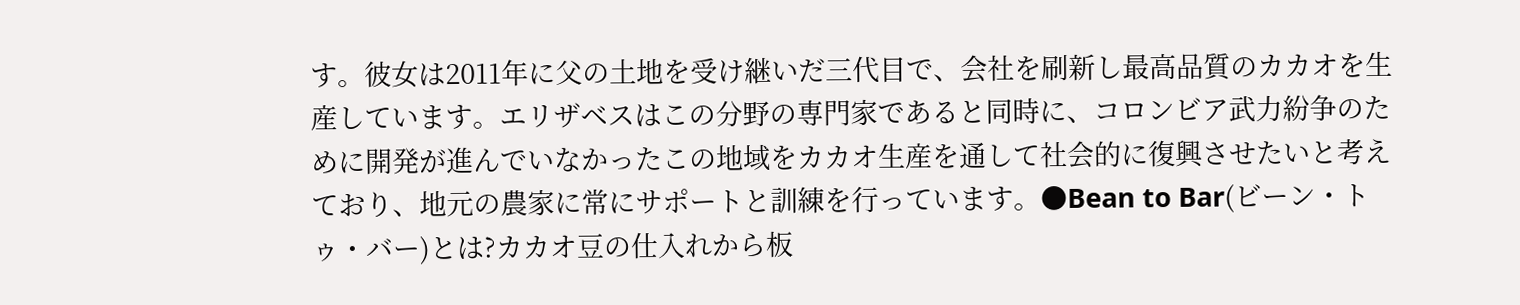す。彼女は2011年に父の土地を受け継いだ三代目で、会社を刷新し最高品質のカカオを生産しています。エリザベスはこの分野の専門家であると同時に、コロンビア武力紛争のために開発が進んでいなかったこの地域をカカオ生産を通して社会的に復興させたいと考えており、地元の農家に常にサポートと訓練を行っています。●Bean to Bar(ビーン・トゥ・バー)とは?カカオ豆の仕入れから板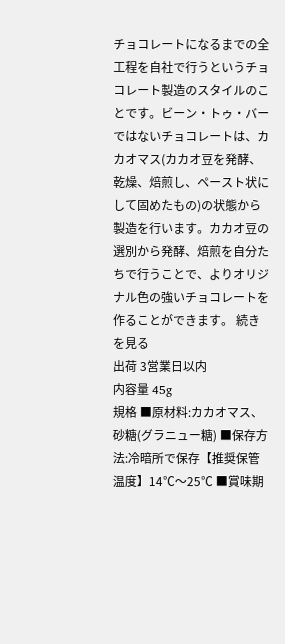チョコレートになるまでの全工程を自社で行うというチョコレート製造のスタイルのことです。ビーン・トゥ・バーではないチョコレートは、カカオマス(カカオ豆を発酵、乾燥、焙煎し、ペースト状にして固めたもの)の状態から製造を行います。カカオ豆の選別から発酵、焙煎を自分たちで行うことで、よりオリジナル色の強いチョコレートを作ることができます。 続きを見る
出荷 3営業日以内
内容量 45g
規格 ■原材料:カカオマス、砂糖(グラニュー糖) ■保存方法:冷暗所で保存【推奨保管温度】14℃〜25℃ ■賞味期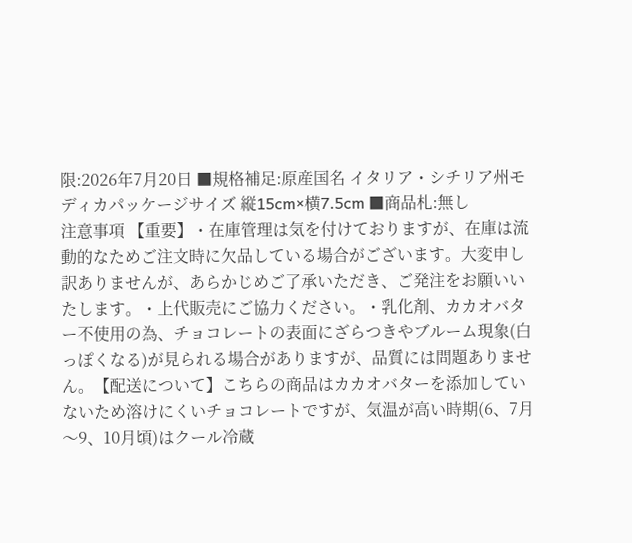限:2026年7月20日 ■規格補足:原産国名 イタリア・シチリア州モディカパッケージサイズ 縦15cm×横7.5cm ■商品札:無し
注意事項 【重要】・在庫管理は気を付けておりますが、在庫は流動的なためご注文時に欠品している場合がございます。大変申し訳ありませんが、あらかじめご了承いただき、ご発注をお願いいたします。・上代販売にご協力ください。・乳化剤、カカオバター不使用の為、チョコレートの表面にざらつきやブルーム現象(白っぽくなる)が見られる場合がありますが、品質には問題ありません。【配送について】こちらの商品はカカオバターを添加していないため溶けにくいチョコレートですが、気温が高い時期(6、7月〜9、10月頃)はクール冷蔵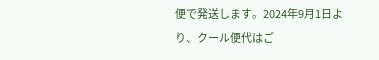便で発送します。2024年9月1日より、クール便代はご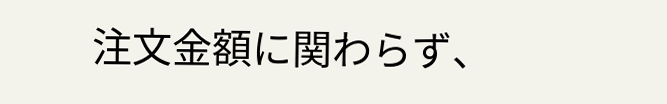注文金額に関わらず、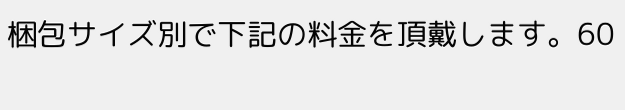梱包サイズ別で下記の料金を頂戴します。60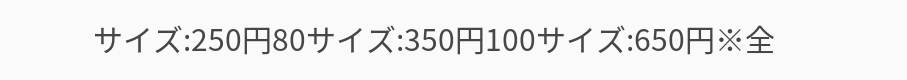サイズ:250円80サイズ:350円100サイズ:650円※全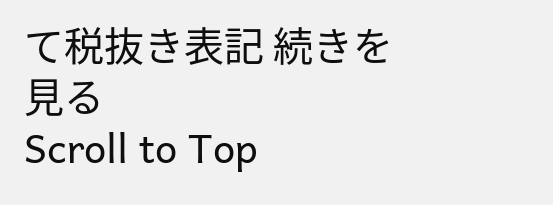て税抜き表記 続きを見る
Scroll to Top